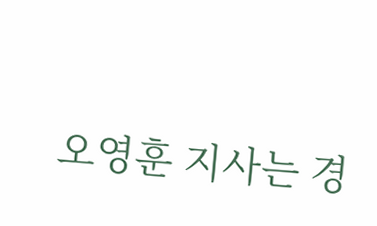오영훈 지사는 경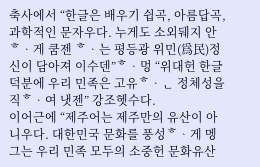축사에서 “한글은 배우기 쉽곡, 아름답곡, 과학적인 문자우다. 누게도 소외뒈지 안ᄒᆞ게 쿰젠 ᄒᆞ는 평등광 위민(爲民)정신이 담아져 이수덴”ᄒᆞ멍 “위대헌 한글 덕분에 우리 민족은 고유ᄒᆞᆫ 정체성을 직ᄒᆞ여 냇젠” 강조헷수다.
이어근에 “제주어는 제주만의 유산이 아니우다. 대한민국 문화를 풍성ᄒᆞ게 멩그는 우리 민족 모두의 소중헌 문화유산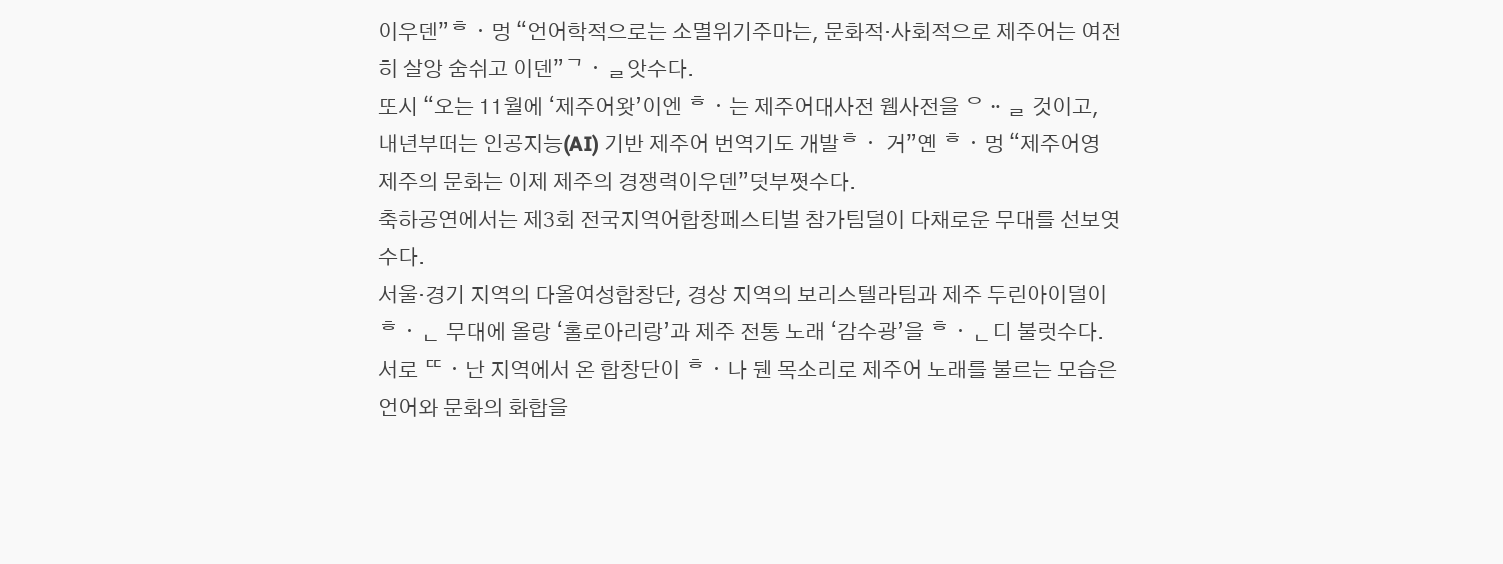이우덴”ᄒᆞ멍 “언어학적으로는 소멸위기주마는, 문화적·사회적으로 제주어는 여전히 살앙 숨쉬고 이덴”ᄀᆞᆯ앗수다.
또시 “오는 11월에 ‘제주어왓’이엔 ᄒᆞ는 제주어대사전 웹사전을 ᄋᆢᆯ 것이고, 내년부떠는 인공지능(AI) 기반 제주어 번역기도 개발ᄒᆞ 거”옌 ᄒᆞ멍 “제주어영 제주의 문화는 이제 제주의 경쟁력이우덴”덧부쪗수다.
축하공연에서는 제3회 전국지역어합창페스티벌 참가팀덜이 다채로운 무대를 선보엿수다.
서울·경기 지역의 다올여성합창단, 경상 지역의 보리스텔라팀과 제주 두린아이덜이 ᄒᆞᆫ 무대에 올랑 ‘홀로아리랑’과 제주 전통 노래 ‘감수광’을 ᄒᆞᆫ디 불럿수다. 서로 ᄄᆞ난 지역에서 온 합창단이 ᄒᆞ나 뒌 목소리로 제주어 노래를 불르는 모습은 언어와 문화의 화합을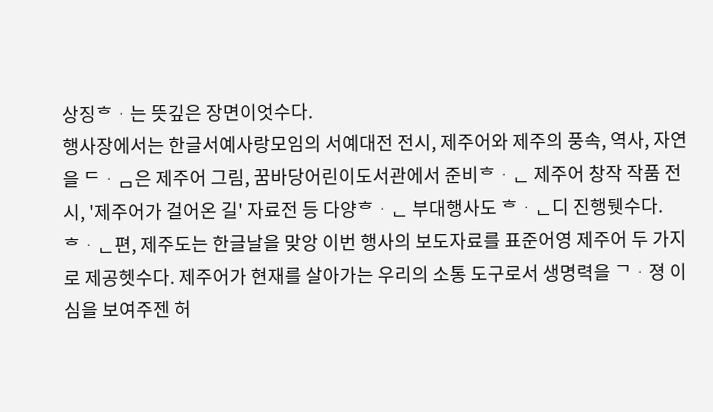상징ᄒᆞ는 뜻깊은 장면이엇수다.
행사장에서는 한글서예사랑모임의 서예대전 전시, 제주어와 제주의 풍속, 역사, 자연을 ᄃᆞᆷ은 제주어 그림, 꿈바당어린이도서관에서 준비ᄒᆞᆫ 제주어 창작 작품 전시, '제주어가 걸어온 길' 자료전 등 다양ᄒᆞᆫ 부대행사도 ᄒᆞᆫ디 진행뒛수다.
ᄒᆞᆫ편, 제주도는 한글날을 맞앙 이번 행사의 보도자료를 표준어영 제주어 두 가지로 제공헷수다. 제주어가 현재를 살아가는 우리의 소통 도구로서 생명력을 ᄀᆞ졍 이심을 보여주젠 허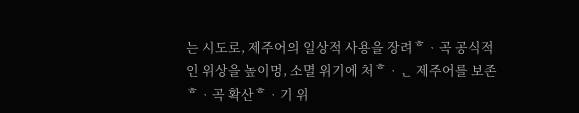는 시도로, 제주어의 일상적 사용을 장려ᄒᆞ곡 공식적인 위상을 높이멍, 소멸 위기에 처ᄒᆞᆫ 제주어를 보존ᄒᆞ곡 확산ᄒᆞ기 위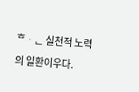ᄒᆞᆫ 실천적 노력의 일환이우다.